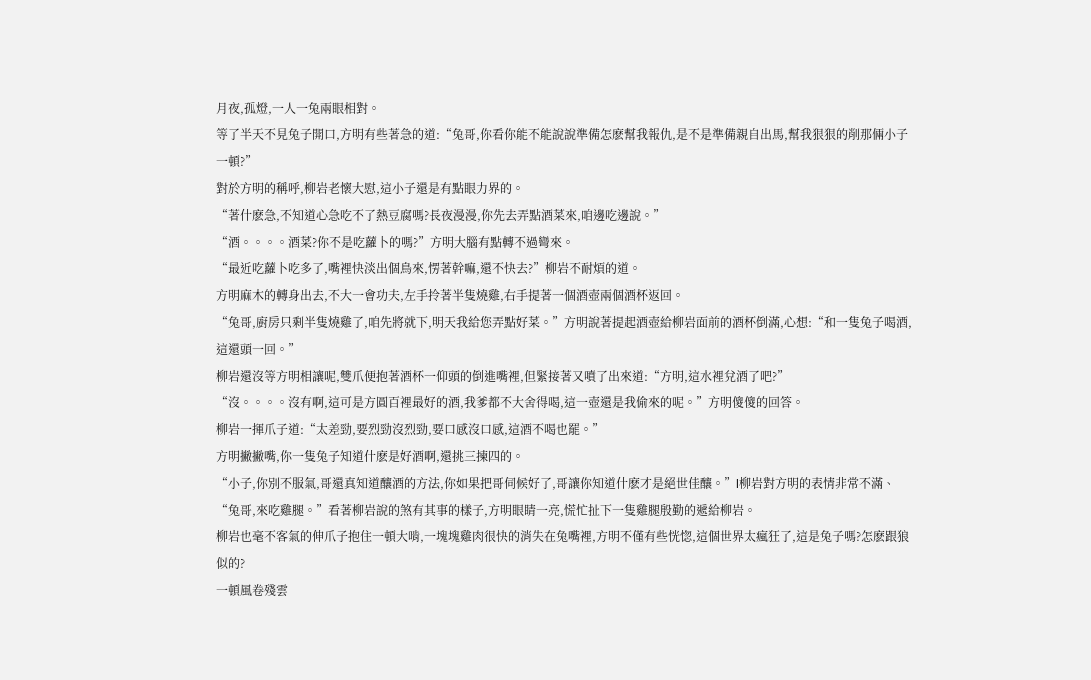月夜,孤燈,一人一兔兩眼相對。
等了半天不見兔子開口,方明有些著急的道:“兔哥,你看你能不能說說準備怎麽幫我報仇,是不是準備親自出馬,幫我狠狠的削那倆小子一頓?”
對於方明的稱呼,柳岩老懷大慰,這小子還是有點眼力界的。
“著什麽急,不知道心急吃不了熱豆腐嗎?長夜漫漫,你先去弄點酒菜來,咱邊吃邊說。”
“酒。。。。酒菜?你不是吃蘿卜的嗎?”方明大腦有點轉不過彎來。
“最近吃蘿卜吃多了,嘴裡快淡出個鳥來,愣著幹嘛,還不快去?”柳岩不耐煩的道。
方明麻木的轉身出去,不大一會功夫,左手拎著半隻燒雞,右手提著一個酒壺兩個酒杯返回。
“兔哥,廚房只剩半隻燒雞了,咱先將就下,明天我給您弄點好菜。”方明說著提起酒壺給柳岩面前的酒杯倒滿,心想:“和一隻兔子喝酒,這還頭一回。”
柳岩還沒等方明相讓呢,雙爪便抱著酒杯一仰頭的倒進嘴裡,但緊接著又噴了出來道:“方明,這水裡兌酒了吧?”
“沒。。。。沒有啊,這可是方圓百裡最好的酒,我爹都不大舍得喝,這一壺還是我偷來的呢。”方明傻傻的回答。
柳岩一揮爪子道:“太差勁,要烈勁沒烈勁,要口感沒口感,這酒不喝也罷。”
方明撇撇嘴,你一隻兔子知道什麽是好酒啊,還挑三揀四的。
“小子,你別不服氣,哥還真知道釀酒的方法,你如果把哥伺候好了,哥讓你知道什麽才是絕世佳釀。”l柳岩對方明的表情非常不滿、
“兔哥,來吃雞腿。”看著柳岩說的煞有其事的樣子,方明眼睛一亮,慌忙扯下一隻雞腿殷勤的遞給柳岩。
柳岩也毫不客氣的伸爪子抱住一頓大啃,一塊塊雞肉很快的消失在兔嘴裡,方明不僅有些恍惚,這個世界太瘋狂了,這是兔子嗎?怎麽跟狼似的?
一頓風卷殘雲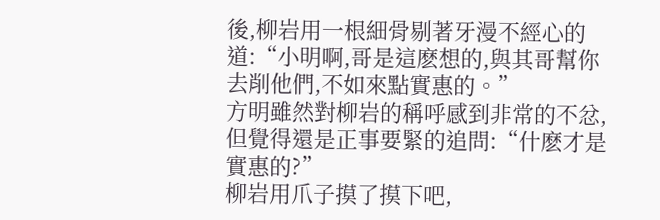後,柳岩用一根細骨剔著牙漫不經心的道:“小明啊,哥是這麽想的,與其哥幫你去削他們,不如來點實惠的。”
方明雖然對柳岩的稱呼感到非常的不忿,但覺得還是正事要緊的追問:“什麽才是實惠的?”
柳岩用爪子摸了摸下吧,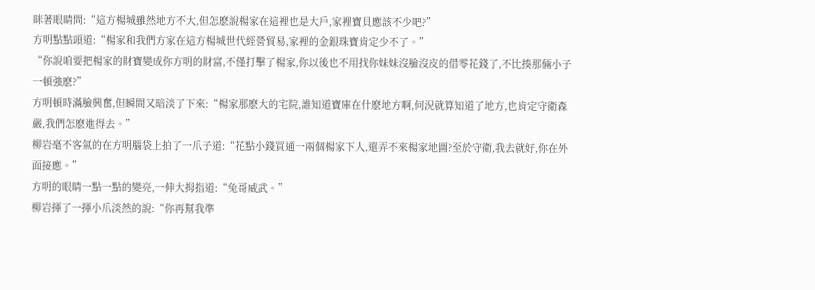眯著眼睛問:“這方楊城雖然地方不大,但怎麽說楊家在這裡也是大戶,家裡寶貝應該不少吧?”
方明點點頭道:“楊家和我們方家在這方楊城世代經營貿易,家裡的金銀珠寶肯定少不了。”
“你說咱要把楊家的財寶變成你方明的財富,不僅打擊了楊家,你以後也不用找你妹妹沒臉沒皮的借零花錢了,不比揍那倆小子一頓強麽?”
方明頓時滿臉興奮,但瞬間又暗淡了下來:“楊家那麽大的宅院,誰知道寶庫在什麽地方啊,何況就算知道了地方,也肯定守衛森嚴,我們怎麽進得去。”
柳岩毫不客氣的在方明腦袋上拍了一爪子道:“花點小錢買通一兩個楊家下人,還弄不來楊家地圖?至於守衛,我去就好,你在外面接應。”
方明的眼睛一點一點的變亮,一伸大拇指道:“兔哥威武。”
柳岩揮了一揮小爪淡然的說:“你再幫我準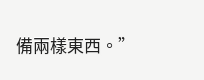備兩樣東西。”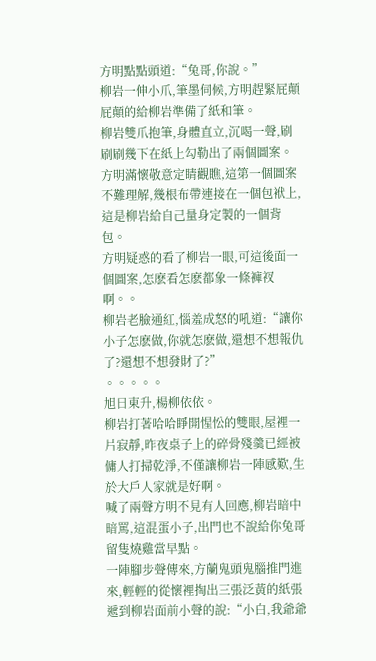方明點點頭道:“兔哥,你說。”
柳岩一伸小爪,筆墨伺候,方明趕緊屁顛屁顛的給柳岩準備了紙和筆。
柳岩雙爪抱筆,身體直立,沉喝一聲,刷刷刷幾下在紙上勾勒出了兩個圖案。
方明滿懷敬意定睛觀瞧,這第一個圖案不難理解,幾根布帶連接在一個包袱上,這是柳岩給自己量身定製的一個背包。
方明疑惑的看了柳岩一眼,可這後面一個圖案,怎麽看怎麽都象一條褲衩啊。。
柳岩老臉通紅,惱羞成怒的吼道:“讓你小子怎麽做,你就怎麽做,還想不想報仇了?還想不想發財了?”
。。。。。
旭日東升,楊柳依依。
柳岩打著哈哈睜開惺忪的雙眼,屋裡一片寂靜,昨夜桌子上的碎骨殘羹已經被傭人打掃乾淨,不僅讓柳岩一陣感歎,生於大戶人家就是好啊。
喊了兩聲方明不見有人回應,柳岩暗中暗罵,這混蛋小子,出門也不說給你兔哥留隻燒雞當早點。
一陣腳步聲傳來,方蘭鬼頭鬼腦推門進來,輕輕的從懷裡掏出三張泛黃的紙張遞到柳岩面前小聲的說:“小白,我爺爺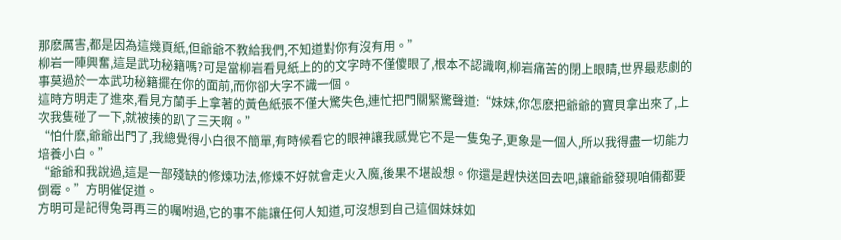那麽厲害,都是因為這幾頁紙,但爺爺不教給我們,不知道對你有沒有用。”
柳岩一陣興奮,這是武功秘籍嗎?可是當柳岩看見紙上的的文字時不僅傻眼了,根本不認識啊,柳岩痛苦的閉上眼睛,世界最悲劇的事莫過於一本武功秘籍擺在你的面前,而你卻大字不識一個。
這時方明走了進來,看見方蘭手上拿著的黃色紙張不僅大驚失色,連忙把門關緊驚聲道:“妹妹,你怎麽把爺爺的寶貝拿出來了,上次我隻碰了一下,就被揍的趴了三天啊。”
“怕什麽,爺爺出門了,我總覺得小白很不簡單,有時候看它的眼神讓我感覺它不是一隻兔子,更象是一個人,所以我得盡一切能力培養小白。”
“爺爺和我說過,這是一部殘缺的修煉功法,修煉不好就會走火入魔,後果不堪設想。你還是趕快送回去吧,讓爺爺發現咱倆都要倒霉。”方明催促道。
方明可是記得兔哥再三的囑咐過,它的事不能讓任何人知道,可沒想到自己這個妹妹如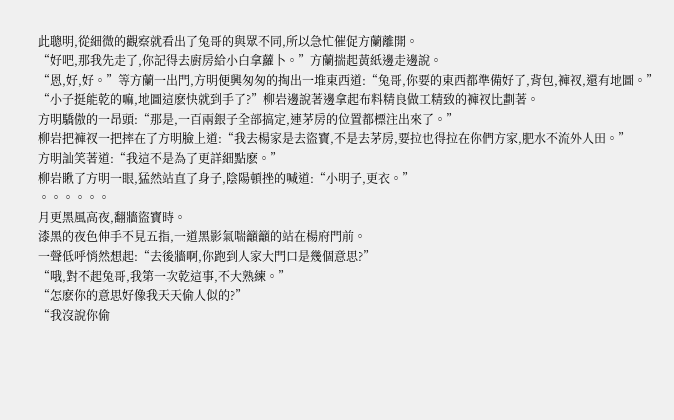此聰明,從細微的觀察就看出了兔哥的與眾不同,所以急忙催促方蘭離開。
“好吧,那我先走了,你記得去廚房給小白拿蘿卜。”方蘭揣起黃紙邊走邊說。
“恩,好,好。”等方蘭一出門,方明便興匆匆的掏出一堆東西道:“兔哥,你要的東西都準備好了,背包,褲衩,還有地圖。”
“小子挺能乾的嘛,地圖這麽快就到手了?”柳岩邊說著邊拿起布料精良做工精致的褲衩比劃著。
方明驕傲的一昂頭:“那是,一百兩銀子全部搞定,連茅房的位置都標注出來了。”
柳岩把褲衩一把摔在了方明臉上道:“我去楊家是去盜寶,不是去茅房,要拉也得拉在你們方家,肥水不流外人田。”
方明訕笑著道:“我這不是為了更詳細點麽。”
柳岩瞅了方明一眼,猛然站直了身子,陰陽頓挫的喊道:“小明子,更衣。”
。。。。。。
月更黑風高夜,翻牆盜寶時。
漆黑的夜色伸手不見五指,一道黑影氣喘籲籲的站在楊府門前。
一聲低呼悄然想起:“去後牆啊,你跑到人家大門口是幾個意思?”
“哦,對不起兔哥,我第一次乾這事,不大熟練。”
“怎麽你的意思好像我天天偷人似的?”
“我沒說你偷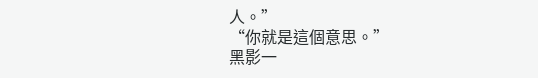人。”
“你就是這個意思。”
黑影一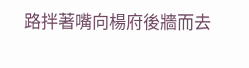路拌著嘴向楊府後牆而去